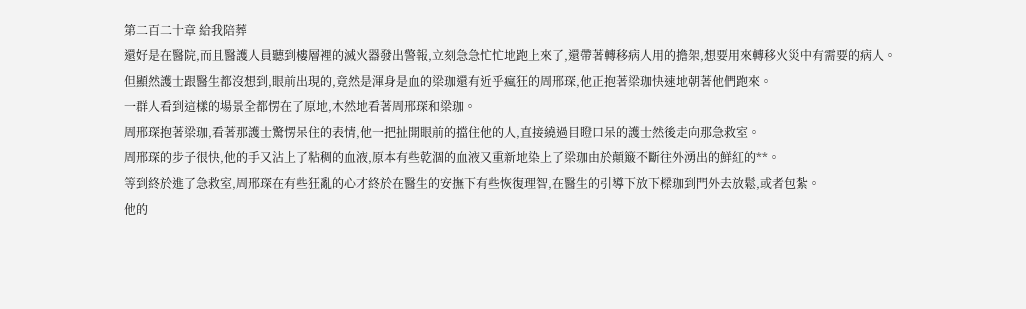第二百二十章 給我陪葬
還好是在醫院,而且醫護人員聽到樓層裡的滅火器發出警報,立刻急急忙忙地跑上來了,還帶著轉移病人用的擔架,想要用來轉移火災中有需要的病人。
但顯然護士跟醫生都沒想到,眼前出現的,竟然是渾身是血的梁珈還有近乎瘋狂的周邢琛,他正抱著梁珈快速地朝著他們跑來。
一群人看到這樣的場景全都愣在了原地,木然地看著周邢琛和梁珈。
周邢琛抱著梁珈,看著那護士驚愣呆住的表情,他一把扯開眼前的擋住他的人,直接繞過目瞪口呆的護士然後走向那急救室。
周邢琛的步子很快,他的手又沾上了粘稠的血液,原本有些乾涸的血液又重新地染上了梁珈由於顛簸不斷往外湧出的鮮紅的**。
等到終於進了急救室,周邢琛在有些狂亂的心才終於在醫生的安撫下有些恢復理智,在醫生的引導下放下樑珈到門外去放鬆,或者包紮。
他的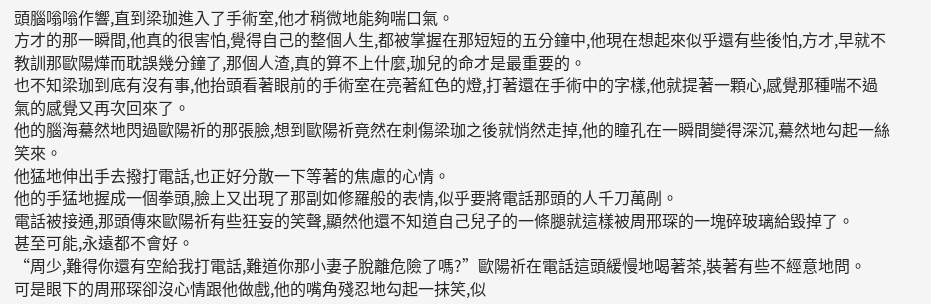頭腦嗡嗡作響,直到梁珈進入了手術室,他才稍微地能夠喘口氣。
方才的那一瞬間,他真的很害怕,覺得自己的整個人生,都被掌握在那短短的五分鐘中,他現在想起來似乎還有些後怕,方才,早就不教訓那歐陽燁而耽誤幾分鐘了,那個人渣,真的算不上什麼,珈兒的命才是最重要的。
也不知梁珈到底有沒有事,他抬頭看著眼前的手術室在亮著紅色的燈,打著還在手術中的字樣,他就提著一顆心,感覺那種喘不過氣的感覺又再次回來了。
他的腦海驀然地閃過歐陽祈的那張臉,想到歐陽祈竟然在刺傷梁珈之後就悄然走掉,他的瞳孔在一瞬間變得深沉,驀然地勾起一絲笑來。
他猛地伸出手去撥打電話,也正好分散一下等著的焦慮的心情。
他的手猛地握成一個拳頭,臉上又出現了那副如修羅般的表情,似乎要將電話那頭的人千刀萬剮。
電話被接通,那頭傳來歐陽祈有些狂妄的笑聲,顯然他還不知道自己兒子的一條腿就這樣被周邢琛的一塊碎玻璃給毀掉了。
甚至可能,永遠都不會好。
“周少,難得你還有空給我打電話,難道你那小妻子脫離危險了嗎?”歐陽祈在電話這頭緩慢地喝著茶,裝著有些不經意地問。
可是眼下的周邢琛卻沒心情跟他做戲,他的嘴角殘忍地勾起一抹笑,似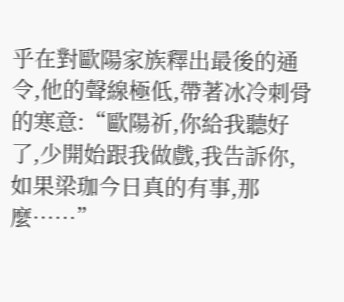乎在對歐陽家族釋出最後的通令,他的聲線極低,帶著冰冷刺骨的寒意:“歐陽祈,你給我聽好了,少開始跟我做戲,我告訴你,如果梁珈今日真的有事,那麼……”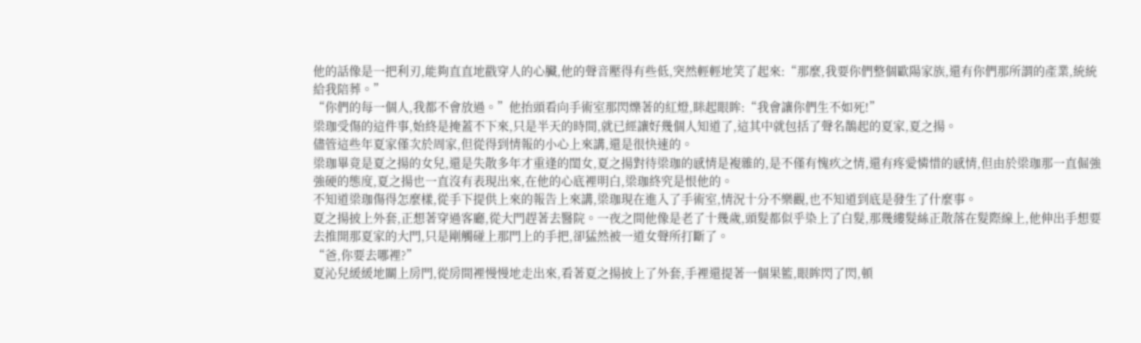他的話像是一把利刃,能夠直直地戳穿人的心臟,他的聲音壓得有些低,突然輕輕地笑了起來:“那麼,我要你們整個歐陽家族,還有你們那所謂的產業,統統給我陪葬。”
“你們的每一個人,我都不會放過。”他抬頭看向手術室那閃爍著的紅燈,眯起眼眸:“我會讓你們生不如死!”
梁珈受傷的這件事,始終是掩蓋不下來,只是半天的時間,就已經讓好幾個人知道了,這其中就包括了聲名鵲起的夏家,夏之揚。
儘管這些年夏家僅次於周家,但從得到情報的小心上來講,還是很快速的。
梁珈畢竟是夏之揚的女兒,還是失散多年才重逢的閨女,夏之揚對待梁珈的感情是複雜的,是不僅有愧疚之情,還有疼愛憐惜的感情,但由於梁珈那一直倔強強硬的態度,夏之揚也一直沒有表現出來,在他的心底裡明白,梁珈終究是恨他的。
不知道梁珈傷得怎麼樣,從手下提供上來的報告上來講,梁珈現在進入了手術室,情況十分不樂觀,也不知道到底是發生了什麼事。
夏之揚披上外套,正想著穿過客廳,從大門趕著去醫院。一夜之間他像是老了十幾歲,頭髮都似乎染上了白髮,那幾縷髮絲正散落在髮際線上,他伸出手想要去推開那夏家的大門,只是剛觸碰上那門上的手把,卻猛然被一道女聲所打斷了。
“爸,你要去哪裡?”
夏沁兒緩緩地關上房門,從房間裡慢慢地走出來,看著夏之揚披上了外套,手裡還提著一個果籃,眼眸閃了閃,頓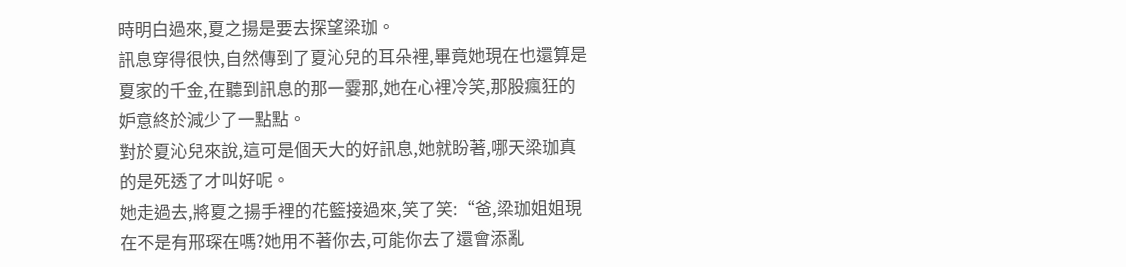時明白過來,夏之揚是要去探望梁珈。
訊息穿得很快,自然傳到了夏沁兒的耳朵裡,畢竟她現在也還算是夏家的千金,在聽到訊息的那一霎那,她在心裡冷笑,那股瘋狂的妒意終於減少了一點點。
對於夏沁兒來說,這可是個天大的好訊息,她就盼著,哪天梁珈真的是死透了才叫好呢。
她走過去,將夏之揚手裡的花籃接過來,笑了笑:“爸,梁珈姐姐現在不是有邢琛在嗎?她用不著你去,可能你去了還會添亂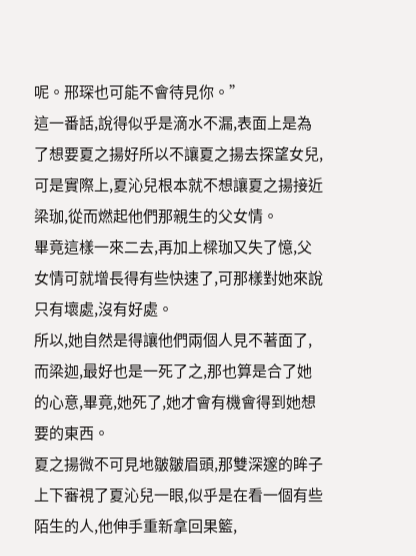呢。邢琛也可能不會待見你。”
這一番話,說得似乎是滴水不漏,表面上是為了想要夏之揚好所以不讓夏之揚去探望女兒,可是實際上,夏沁兒根本就不想讓夏之揚接近梁珈,從而燃起他們那親生的父女情。
畢竟這樣一來二去,再加上樑珈又失了憶,父女情可就增長得有些快速了,可那樣對她來說只有壞處,沒有好處。
所以,她自然是得讓他們兩個人見不著面了,而梁迦,最好也是一死了之,那也算是合了她的心意,畢竟,她死了,她才會有機會得到她想要的東西。
夏之揚微不可見地皺皺眉頭,那雙深邃的眸子上下審視了夏沁兒一眼,似乎是在看一個有些陌生的人,他伸手重新拿回果籃,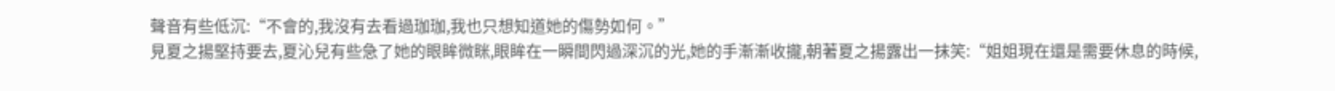聲音有些低沉:“不會的,我沒有去看過珈珈,我也只想知道她的傷勢如何。”
見夏之揚堅持要去,夏沁兒有些急了她的眼眸微眯,眼眸在一瞬間閃過深沉的光,她的手漸漸收攏,朝著夏之揚露出一抹笑:“姐姐現在還是需要休息的時候,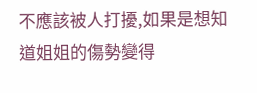不應該被人打擾,如果是想知道姐姐的傷勢變得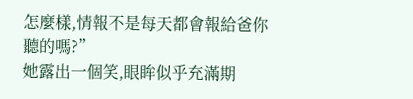怎麼樣,情報不是每天都會報給爸你聽的嗎?”
她露出一個笑,眼眸似乎充滿期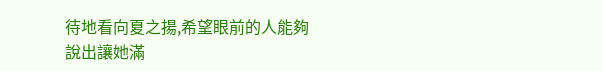待地看向夏之揚,希望眼前的人能夠說出讓她滿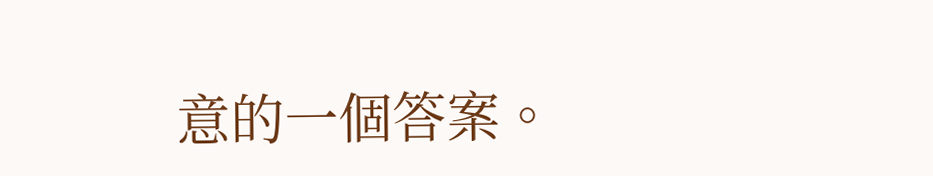意的一個答案。